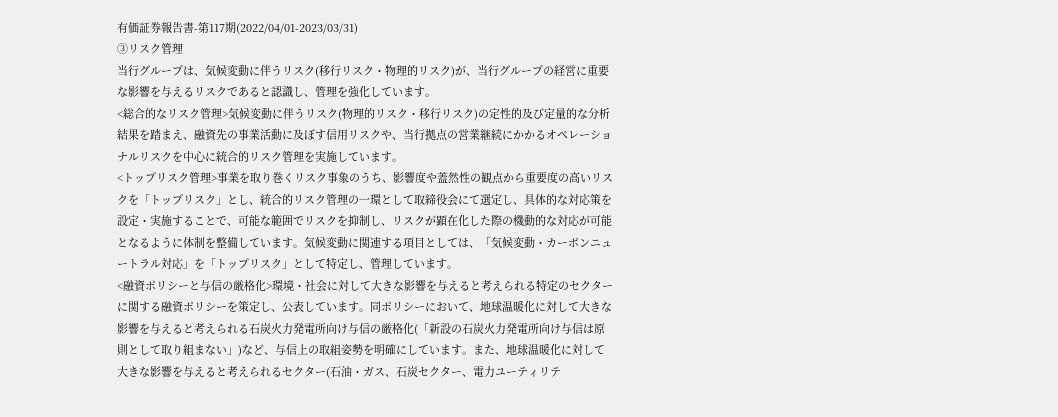有価証券報告書-第117期(2022/04/01-2023/03/31)
③リスク管理
当行グループは、気候変動に伴うリスク(移行リスク・物理的リスク)が、当行グループの経営に重要な影響を与えるリスクであると認識し、管理を強化しています。
<総合的なリスク管理>気候変動に伴うリスク(物理的リスク・移行リスク)の定性的及び定量的な分析結果を踏まえ、融資先の事業活動に及ぼす信用リスクや、当行拠点の営業継続にかかるオペレーショナルリスクを中心に統合的リスク管理を実施しています。
<トップリスク管理>事業を取り巻くリスク事象のうち、影響度や蓋然性の観点から重要度の高いリスクを「トップリスク」とし、統合的リスク管理の一環として取締役会にて選定し、具体的な対応策を設定・実施することで、可能な範囲でリスクを抑制し、リスクが顕在化した際の機動的な対応が可能となるように体制を整備しています。気候変動に関連する項目としては、「気候変動・カーボンニュートラル対応」を「トップリスク」として特定し、管理しています。
<融資ポリシーと与信の厳格化>環境・社会に対して大きな影響を与えると考えられる特定のセクターに関する融資ポリシーを策定し、公表しています。同ポリシーにおいて、地球温暖化に対して大きな影響を与えると考えられる石炭火力発電所向け与信の厳格化(「新設の石炭火力発電所向け与信は原則として取り組まない」)など、与信上の取組姿勢を明確にしています。また、地球温暖化に対して大きな影響を与えると考えられるセクター(石油・ガス、石炭セクター、電力ユーティリテ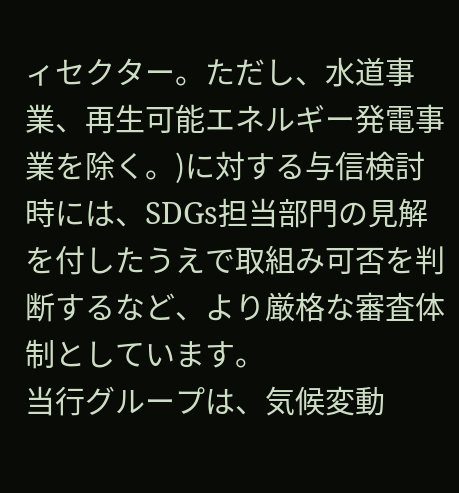ィセクター。ただし、水道事業、再生可能エネルギー発電事業を除く。)に対する与信検討時には、SDGs担当部門の見解を付したうえで取組み可否を判断するなど、より厳格な審査体制としています。
当行グループは、気候変動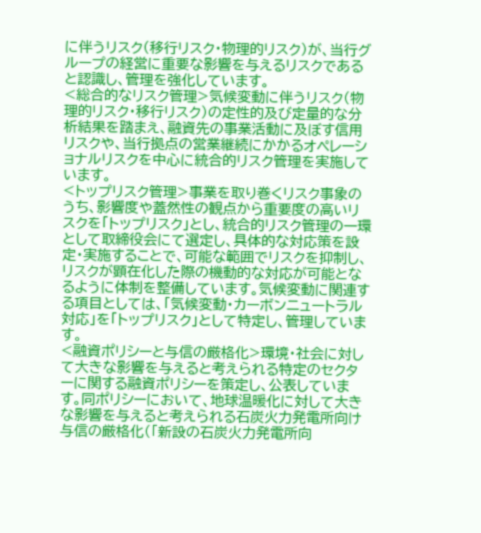に伴うリスク(移行リスク・物理的リスク)が、当行グループの経営に重要な影響を与えるリスクであると認識し、管理を強化しています。
<総合的なリスク管理>気候変動に伴うリスク(物理的リスク・移行リスク)の定性的及び定量的な分析結果を踏まえ、融資先の事業活動に及ぼす信用リスクや、当行拠点の営業継続にかかるオペレーショナルリスクを中心に統合的リスク管理を実施しています。
<トップリスク管理>事業を取り巻くリスク事象のうち、影響度や蓋然性の観点から重要度の高いリスクを「トップリスク」とし、統合的リスク管理の一環として取締役会にて選定し、具体的な対応策を設定・実施することで、可能な範囲でリスクを抑制し、リスクが顕在化した際の機動的な対応が可能となるように体制を整備しています。気候変動に関連する項目としては、「気候変動・カーボンニュートラル対応」を「トップリスク」として特定し、管理しています。
<融資ポリシーと与信の厳格化>環境・社会に対して大きな影響を与えると考えられる特定のセクターに関する融資ポリシーを策定し、公表しています。同ポリシーにおいて、地球温暖化に対して大きな影響を与えると考えられる石炭火力発電所向け与信の厳格化(「新設の石炭火力発電所向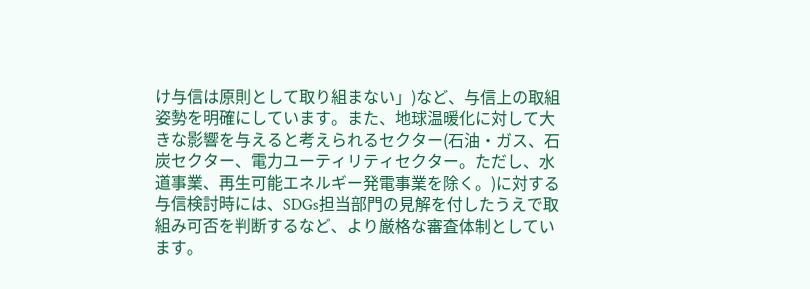け与信は原則として取り組まない」)など、与信上の取組姿勢を明確にしています。また、地球温暖化に対して大きな影響を与えると考えられるセクター(石油・ガス、石炭セクター、電力ユーティリティセクター。ただし、水道事業、再生可能エネルギー発電事業を除く。)に対する与信検討時には、SDGs担当部門の見解を付したうえで取組み可否を判断するなど、より厳格な審査体制としています。